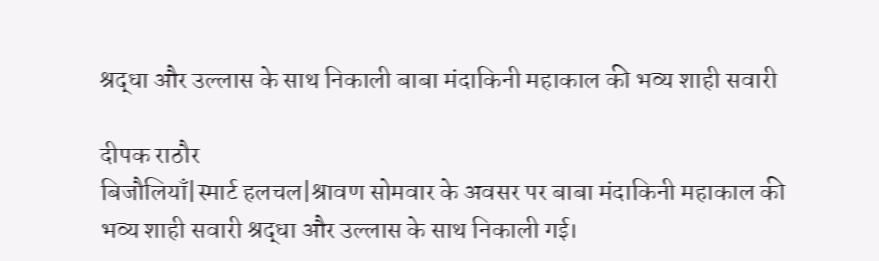श्रद्धा और उल्लास के साथ निकाली बाबा मंदाकिनी महाकाल की भव्य शाही सवारी

दीपक राठौर
बिजौलियाँ|स्मार्ट हलचल|श्रावण सोमवार के अवसर पर बाबा मंदाकिनी महाकाल की भव्य शाही सवारी श्रद्धा और उल्लास के साथ निकाली गई।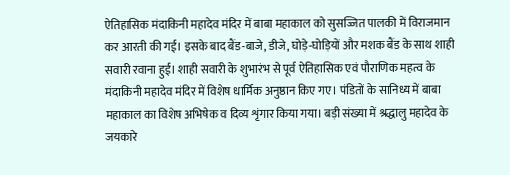ऐतिहासिक मंदाकिनी महादेव मंदिर में बाबा महाकाल को सुसज्जित पालकी में विराजमान कर आरती की गई। इसके बाद बैंड-बाजे, डीजे, घोड़े-घोड़ियों और मशक बैंड के साथ शाही सवारी रवाना हुई। शाही सवारी के शुभारंभ से पूर्व ऐतिहासिक एवं पौराणिक महत्व के मंदाकिनी महादेव मंदिर में विशेष धार्मिक अनुष्ठान किए गए। पंडितों के सानिध्य में बाबा महाकाल का विशेष अभिषेक व दिव्य शृंगार किया गया। बड़ी संख्या में श्रद्धालु महादेव के जयकारे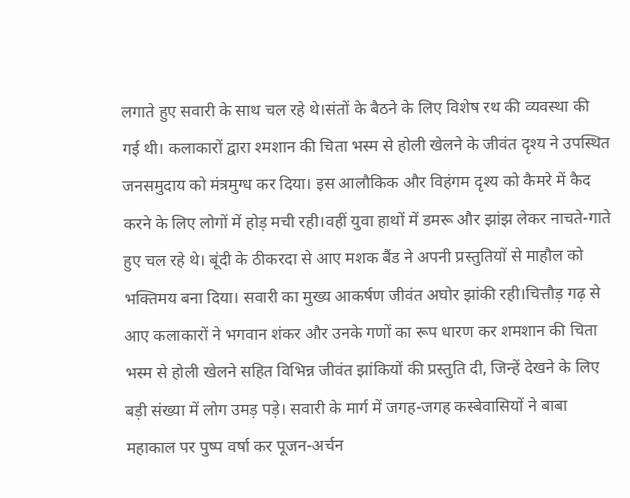लगाते हुए सवारी के साथ चल रहे थे।संतों के बैठने के लिए विशेष रथ की व्यवस्था की गई थी। कलाकारों द्वारा श्मशान की चिता भस्म से होली खेलने के जीवंत दृश्य ने उपस्थित जनसमुदाय को मंत्रमुग्ध कर दिया। इस आलौकिक और विहंगम दृश्य को कैमरे में कैद करने के लिए लोगों में होड़ मची रही।वहीं युवा हाथों में डमरू और झांझ लेकर नाचते-गाते हुए चल रहे थे। बूंदी के ठीकरदा से आए मशक बैंड ने अपनी प्रस्तुतियों से माहौल को भक्तिमय बना दिया। सवारी का मुख्य आकर्षण जीवंत अघोर झांकी रही।चित्तौड़ गढ़ से आए कलाकारों ने भगवान शंकर और उनके गणों का रूप धारण कर शमशान की चिता भस्म से होली खेलने सहित विभिन्न जीवंत झांकियों की प्रस्तुति दी, जिन्हें देखने के लिए बड़ी संख्या में लोग उमड़ पड़े। सवारी के मार्ग में जगह-जगह कस्बेवासियों ने बाबा महाकाल पर पुष्प वर्षा कर पूजन-अर्चन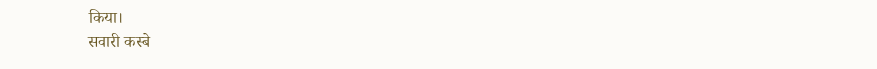किया।
सवारी कस्बे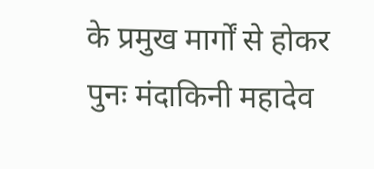के प्रमुख मार्गों से होकर पुनः मंदाकिनी महादेव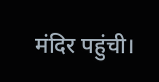मंदिर पहुंची।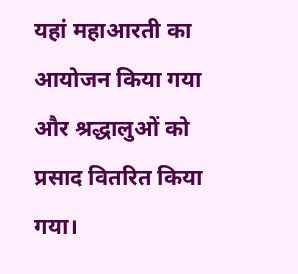यहां महाआरती का आयोजन किया गया और श्रद्धालुओं को प्रसाद वितरित किया गया।